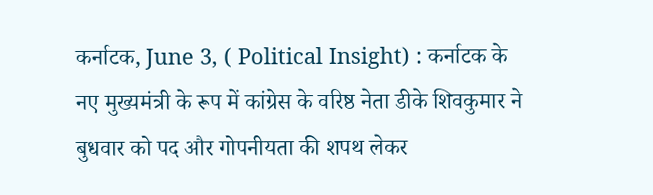कर्नाटक, June 3, ( Political Insight) : कर्नाटक के नए मुख्यमंत्री के रूप में कांग्रेस के वरिष्ठ नेता डीके शिवकुमार ने बुधवार को पद और गोपनीयता की शपथ लेकर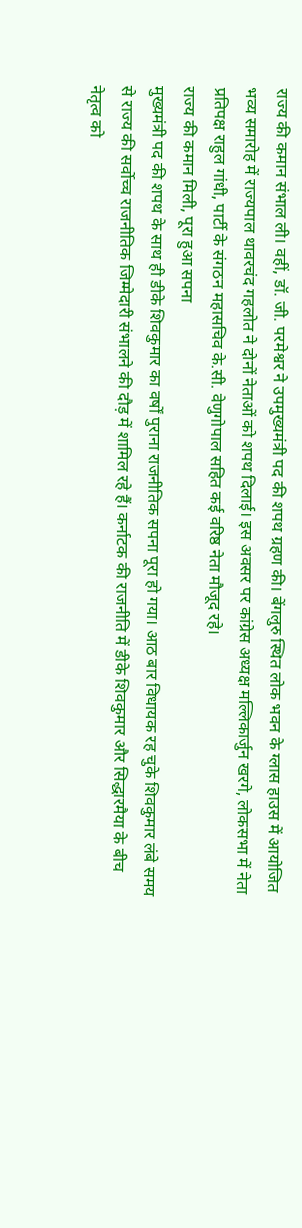राज्य की कमान संभाल ली। वहीं, डॉ. जी. परमेश्वर ने उपमुख्यमंत्री पद की शपथ ग्रहण की। बेंगलुरु स्थित लोक भवन के ग्लास हाउस में आयोजित भव्य समारोह में राज्यपाल थावरचंद गहलोत ने दोनों नेताओं को शपथ दिलाई। इस अवसर पर कांग्रेस अध्यक्ष मल्लिकार्जुन खरगे, लोकसभा में नेता प्रतिपक्ष राहुल गांधी, पार्टी के संगठन महासचिव के.सी. वेणुगोपाल सहित कई वरिष्ठ नेता मौजूद रहे।
राज्य की कमान मिली, पूरा हुआ सपना
मुख्यमंत्री पद की शपथ के साथ ही डीके शिवकुमार का वर्षों पुराना राजनीतिक सपना पूरा हो गया। आठ बार विधायक रह चुके शिवकुमार लंबे समय से राज्य की सर्वोच्च राजनीतिक जिम्मेदारी संभालने की दौड़ में शामिल रहे हैं। कर्नाटक की राजनीति में डीके शिवकुमार और सिद्धारमैया के बीच नेतृत्व को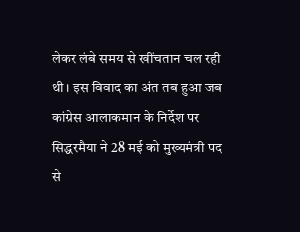लेकर लंबे समय से खींचतान चल रही थी। इस विवाद का अंत तब हुआ जब कांग्रेस आलाकमान के निर्देश पर सिद्धरमैया ने 28 मई को मुख्यमंत्री पद से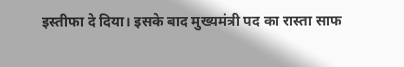इस्तीफा दे दिया। इसके बाद मुख्यमंत्री पद का रास्ता साफ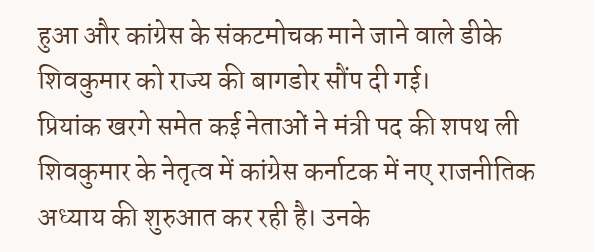हुआ और कांग्रेस के संकटमोचक माने जाने वाले डीके शिवकुमार को राज्य की बागडोर सौंप दी गई।
प्रियांक खरगे समेत कई नेताओं ने मंत्री पद की शपथ ली
शिवकुमार के नेतृत्व में कांग्रेस कर्नाटक में नए राजनीतिक अध्याय की शुरुआत कर रही है। उनके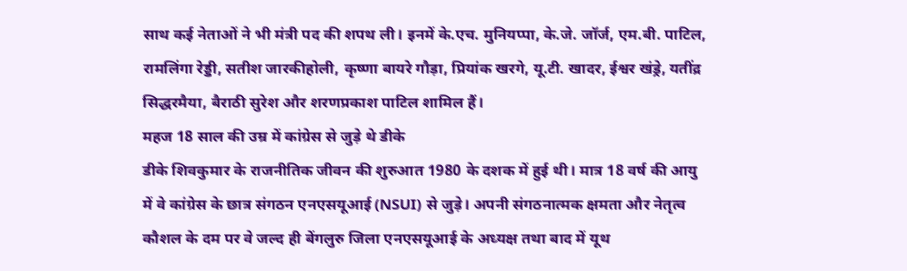साथ कई नेताओं ने भी मंत्री पद की शपथ ली। इनमें के.एच. मुनियप्पा, के.जे. जॉर्ज, एम.बी. पाटिल, रामलिंगा रेड्डी, सतीश जारकीहोली, कृष्णा बायरे गौड़ा, प्रियांक खरगे, यू.टी. खादर, ईश्वर खंड्रे, यतींद्र सिद्धरमैया, बैराठी सुरेश और शरणप्रकाश पाटिल शामिल हैं।
महज 18 साल की उम्र में कांग्रेस से जुड़े थे डीके
डीके शिवकुमार के राजनीतिक जीवन की शुरुआत 1980 के दशक में हुई थी। मात्र 18 वर्ष की आयु में वे कांग्रेस के छात्र संगठन एनएसयूआई (NSUI) से जुड़े। अपनी संगठनात्मक क्षमता और नेतृत्व कौशल के दम पर वे जल्द ही बेंगलुरु जिला एनएसयूआई के अध्यक्ष तथा बाद में यूथ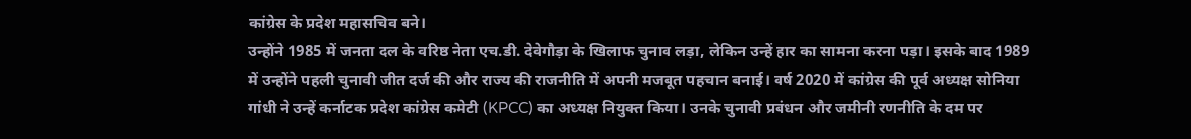कांग्रेस के प्रदेश महासचिव बने।
उन्होंने 1985 में जनता दल के वरिष्ठ नेता एच.डी. देवेगौड़ा के खिलाफ चुनाव लड़ा, लेकिन उन्हें हार का सामना करना पड़ा। इसके बाद 1989 में उन्होंने पहली चुनावी जीत दर्ज की और राज्य की राजनीति में अपनी मजबूत पहचान बनाई। वर्ष 2020 में कांग्रेस की पूर्व अध्यक्ष सोनिया गांधी ने उन्हें कर्नाटक प्रदेश कांग्रेस कमेटी (KPCC) का अध्यक्ष नियुक्त किया। उनके चुनावी प्रबंधन और जमीनी रणनीति के दम पर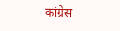कांग्रेस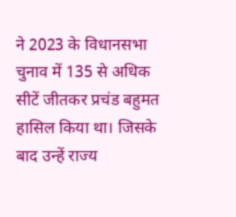ने 2023 के विधानसभा चुनाव में 135 से अधिक सीटें जीतकर प्रचंड बहुमत हासिल किया था। जिसके बाद उन्हें राज्य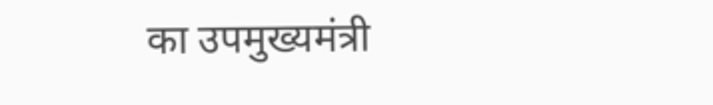का उपमुख्यमंत्री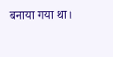बनाया गया था।